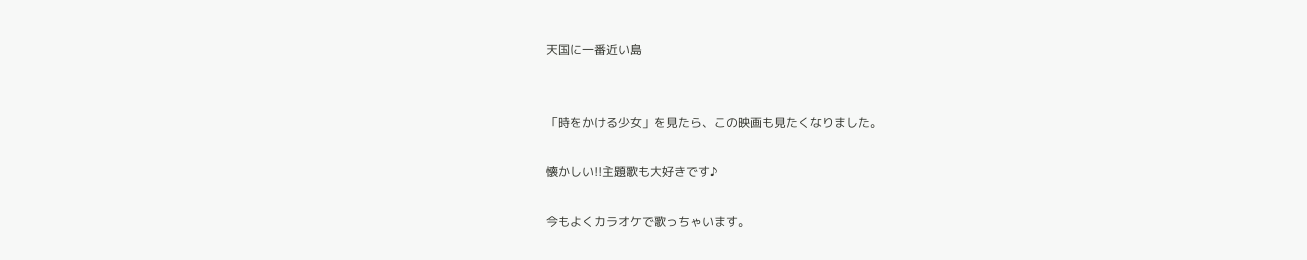天国に一番近い島


「時をかける少女」を見たら、この映画も見たくなりました。

懐かしい!!主題歌も大好きです♪

今もよくカラオケで歌っちゃいます。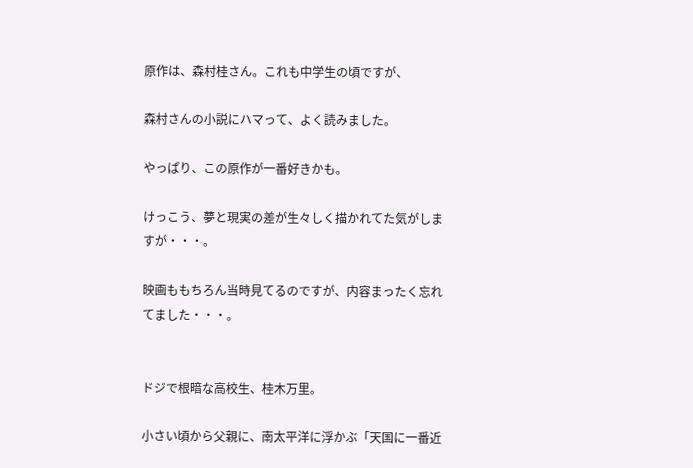原作は、森村桂さん。これも中学生の頃ですが、

森村さんの小説にハマって、よく読みました。

やっぱり、この原作が一番好きかも。

けっこう、夢と現実の差が生々しく描かれてた気がしますが・・・。

映画ももちろん当時見てるのですが、内容まったく忘れてました・・・。


ドジで根暗な高校生、桂木万里。

小さい頃から父親に、南太平洋に浮かぶ「天国に一番近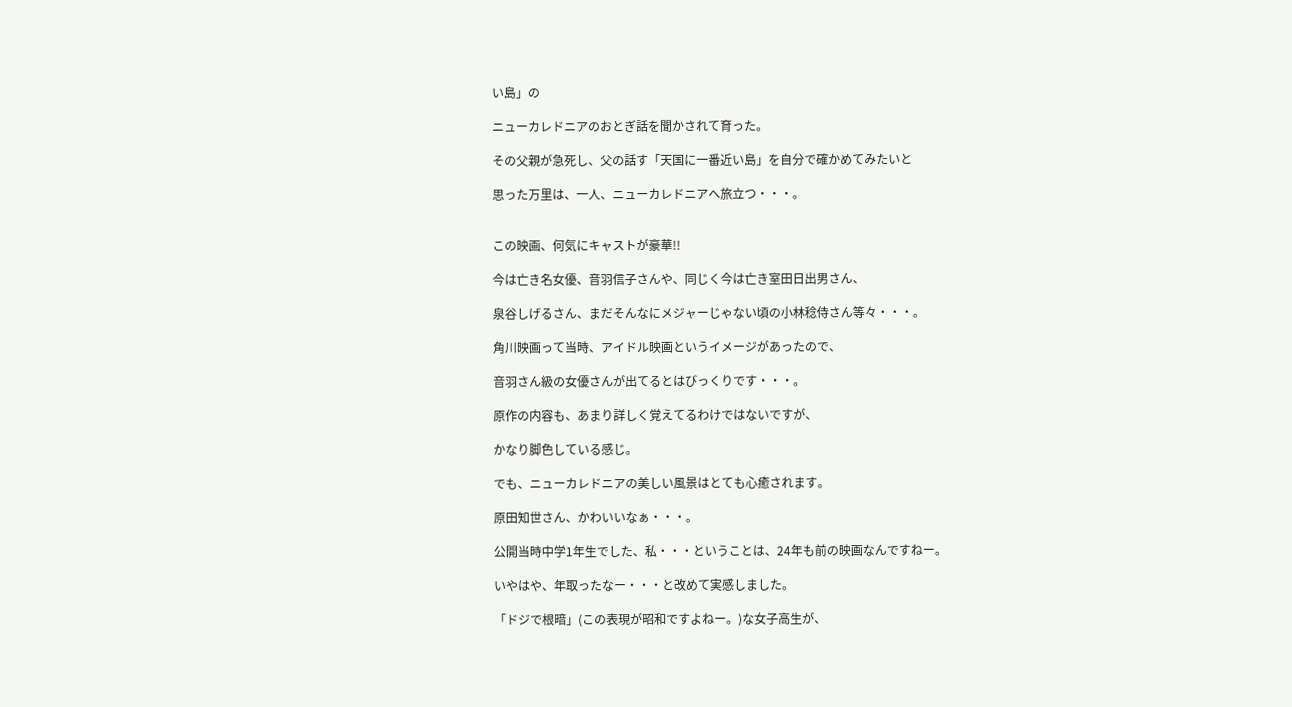い島」の

ニューカレドニアのおとぎ話を聞かされて育った。

その父親が急死し、父の話す「天国に一番近い島」を自分で確かめてみたいと

思った万里は、一人、ニューカレドニアへ旅立つ・・・。


この映画、何気にキャストが豪華!!

今は亡き名女優、音羽信子さんや、同じく今は亡き室田日出男さん、

泉谷しげるさん、まだそんなにメジャーじゃない頃の小林稔侍さん等々・・・。

角川映画って当時、アイドル映画というイメージがあったので、

音羽さん級の女優さんが出てるとはびっくりです・・・。

原作の内容も、あまり詳しく覚えてるわけではないですが、

かなり脚色している感じ。

でも、ニューカレドニアの美しい風景はとても心癒されます。

原田知世さん、かわいいなぁ・・・。

公開当時中学1年生でした、私・・・ということは、24年も前の映画なんですねー。

いやはや、年取ったなー・・・と改めて実感しました。

「ドジで根暗」(この表現が昭和ですよねー。)な女子高生が、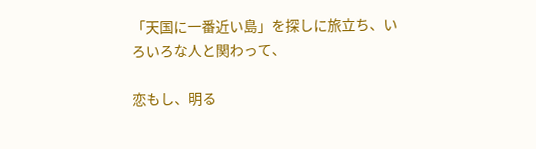「天国に一番近い島」を探しに旅立ち、いろいろな人と関わって、

恋もし、明る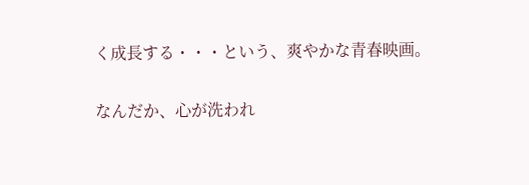く成長する・・・という、爽やかな青春映画。

なんだか、心が洗われ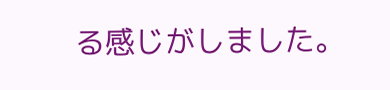る感じがしました。